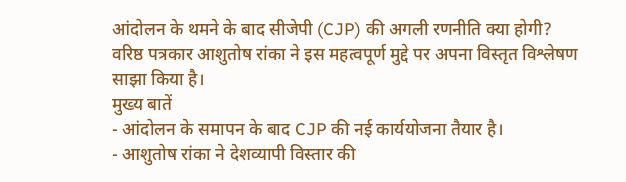आंदोलन के थमने के बाद सीजेपी (CJP) की अगली रणनीति क्या होगी? वरिष्ठ पत्रकार आशुतोष रांका ने इस महत्वपूर्ण मुद्दे पर अपना विस्तृत विश्लेषण साझा किया है।
मुख्य बातें
- आंदोलन के समापन के बाद CJP की नई कार्ययोजना तैयार है।
- आशुतोष रांका ने देशव्यापी विस्तार की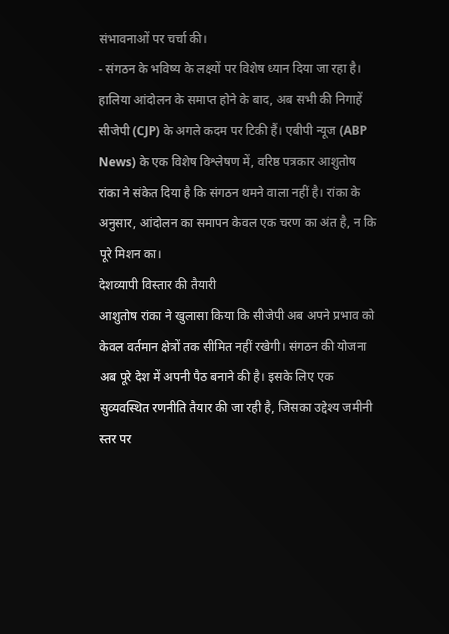संभावनाओं पर चर्चा की।
- संगठन के भविष्य के लक्ष्यों पर विशेष ध्यान दिया जा रहा है।
हालिया आंदोलन के समाप्त होने के बाद, अब सभी की निगाहें सीजेपी (CJP) के अगले कदम पर टिकी हैं। एबीपी न्यूज (ABP News) के एक विशेष विश्लेषण में, वरिष्ठ पत्रकार आशुतोष रांका ने संकेत दिया है कि संगठन थमने वाला नहीं है। रांका के अनुसार, आंदोलन का समापन केवल एक चरण का अंत है, न कि पूरे मिशन का।
देशव्यापी विस्तार की तैयारी
आशुतोष रांका ने खुलासा किया कि सीजेपी अब अपने प्रभाव को केवल वर्तमान क्षेत्रों तक सीमित नहीं रखेगी। संगठन की योजना अब पूरे देश में अपनी पैठ बनाने की है। इसके लिए एक सुव्यवस्थित रणनीति तैयार की जा रही है, जिसका उद्देश्य जमीनी स्तर पर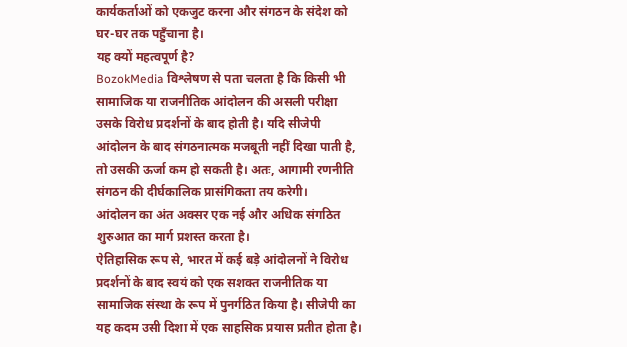कार्यकर्ताओं को एकजुट करना और संगठन के संदेश को घर-घर तक पहुँचाना है।
यह क्यों महत्वपूर्ण है?
BozokMedia विश्लेषण से पता चलता है कि किसी भी सामाजिक या राजनीतिक आंदोलन की असली परीक्षा उसके विरोध प्रदर्शनों के बाद होती है। यदि सीजेपी आंदोलन के बाद संगठनात्मक मजबूती नहीं दिखा पाती है, तो उसकी ऊर्जा कम हो सकती है। अतः, आगामी रणनीति संगठन की दीर्घकालिक प्रासंगिकता तय करेगी।
आंदोलन का अंत अक्सर एक नई और अधिक संगठित शुरुआत का मार्ग प्रशस्त करता है।
ऐतिहासिक रूप से, भारत में कई बड़े आंदोलनों ने विरोध प्रदर्शनों के बाद स्वयं को एक सशक्त राजनीतिक या सामाजिक संस्था के रूप में पुनर्गठित किया है। सीजेपी का यह कदम उसी दिशा में एक साहसिक प्रयास प्रतीत होता है।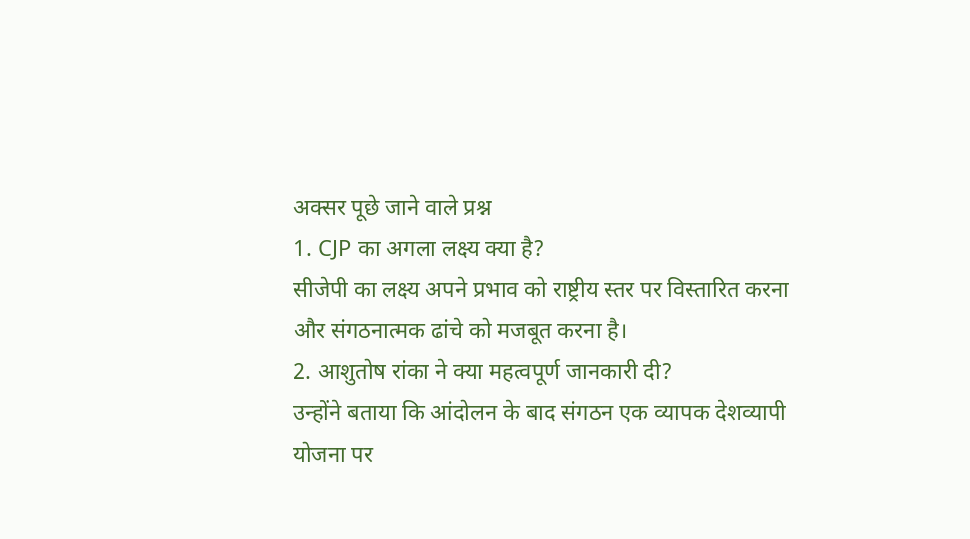अक्सर पूछे जाने वाले प्रश्न
1. CJP का अगला लक्ष्य क्या है?
सीजेपी का लक्ष्य अपने प्रभाव को राष्ट्रीय स्तर पर विस्तारित करना और संगठनात्मक ढांचे को मजबूत करना है।
2. आशुतोष रांका ने क्या महत्वपूर्ण जानकारी दी?
उन्होंने बताया कि आंदोलन के बाद संगठन एक व्यापक देशव्यापी योजना पर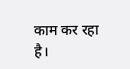काम कर रहा है।